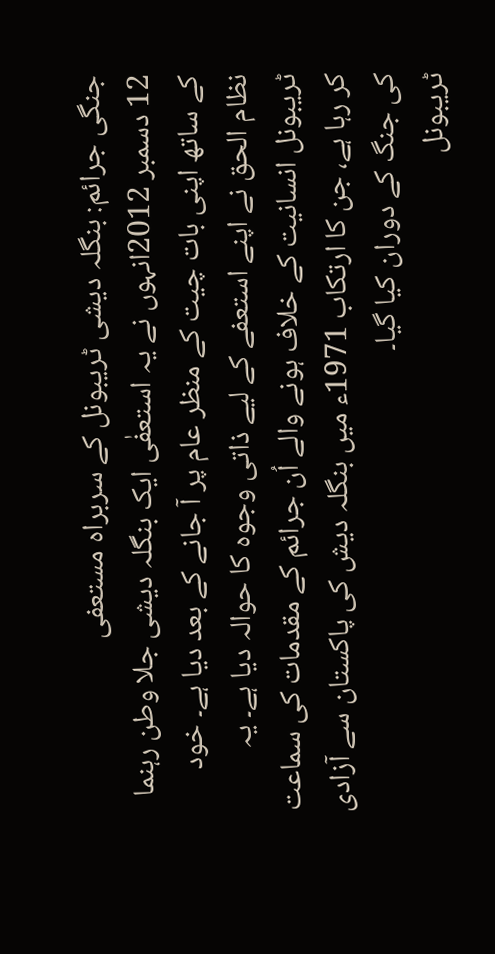جنگی جرائم: بنگلہ دیشی ٹریبونل کے سربراہ مستعفی
12 دسمبر 2012انہوں نے یہ استعفٰی ایک بنگلہ دیشی جلا وطن رہنما کے ساتھ اپنی بات چیت کے منظر عام پر آ جانے کے بعد دیا ہے۔ خود نظام الحق نے اپنے استعفے کے لیے ذاتی وجوہ کا حوالہ دیا ہے۔ یہ ٹریبونل انسانیت کے خلاف ہونے والے اُن جرائم کے مقدمات کی سماعت کر رہا ہے، جن کا ارتکاب 1971ء میں بنگلہ دیش کی پاکستان سے آزادی کی جنگ کے دوران کیا گیا۔
ٹریبونل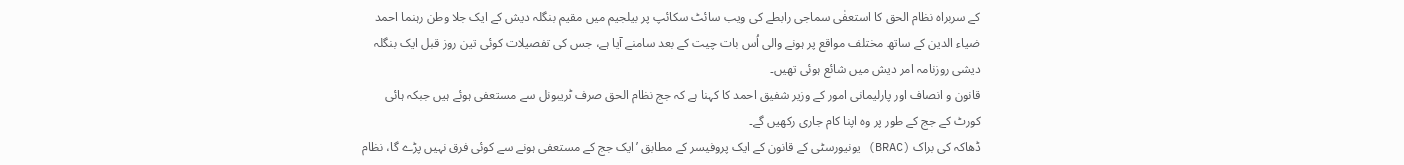کے سربراہ نظام الحق کا استعفٰی سماجی رابطے کی ویب سائٹ سکائپ پر بیلجیم میں مقیم بنگلہ دیش کے ایک جلا وطن رہنما احمد ضیاء الدین کے ساتھ مختلف مواقع پر ہونے والی اُس بات چیت کے بعد سامنے آیا ہے، جس کی تفصیلات کوئی تین روز قبل ایک بنگلہ دیشی روزنامہ امر دیش میں شائع ہوئی تھیں۔
قانون و انصاف اور پارلیمانی امور کے وزیر شفیق احمد کا کہنا ہے کہ جج نظام الحق صرف ٹریبونل سے مستعفی ہوئے ہیں جبکہ ہائی کورٹ کے جج کے طور پر وہ اپنا کام جاری رکھیں گے۔
ڈھاکہ کی براک (BRAC) یونیورسٹی کے قانون کے ایک پروفیسر کے مطابق ’ایک جج کے مستعفی ہونے سے کوئی فرق نہیں پڑے گا، نظام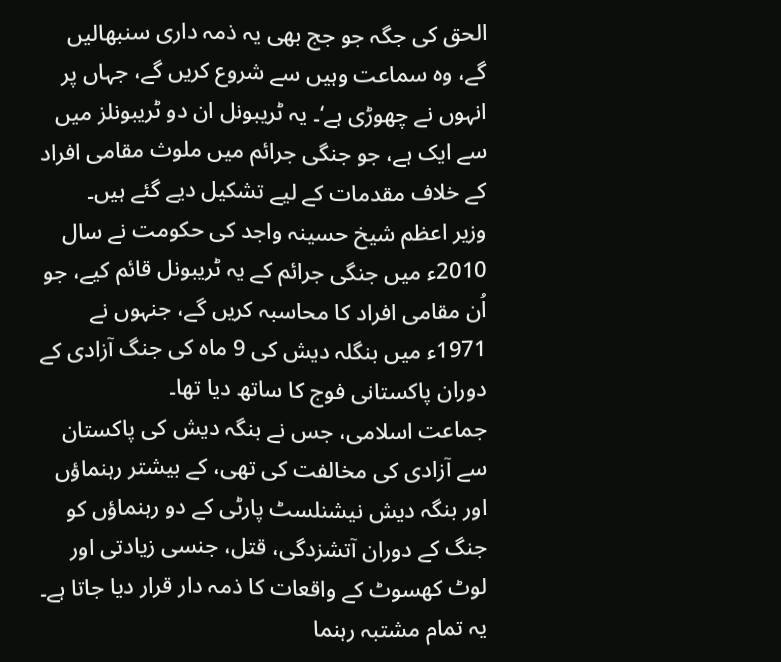الحق کی جگہ جو جج بھی یہ ذمہ داری سنبھالیں گے، وہ سماعت وہیں سے شروع کریں گے، جہاں پر انہوں نے چھوڑی ہے‘۔ یہ ٹریبونل ان دو ٹریبونلز میں سے ایک ہے، جو جنگی جرائم میں ملوث مقامی افراد کے خلاف مقدمات کے لیے تشکیل دیے گئے ہیں۔
وزیر اعظم شیخ حسینہ واجد کی حکومت نے سال 2010ء میں جنگی جرائم کے یہ ٹریبونل قائم کیے، جو اُن مقامی افراد کا محاسبہ کریں گے، جنہوں نے 1971ء میں بنگلہ دیش کی 9 ماہ کی جنگ آزادی کے دوران پاکستانی فوج کا ساتھ دیا تھا۔
جماعت اسلامی، جس نے بنگہ دیش کی پاکستان سے آزادی کی مخالفت کی تھی، کے بیشتر رہنماؤں اور بنگہ دیش نیشنلسٹ پارٹی کے دو رہنماؤں کو جنگ کے دوران آتشزدگی، قتل، جنسی زیادتی اور لوٹ کھسوٹ کے واقعات کا ذمہ دار قرار دیا جاتا ہے۔ یہ تمام مشتبہ رہنما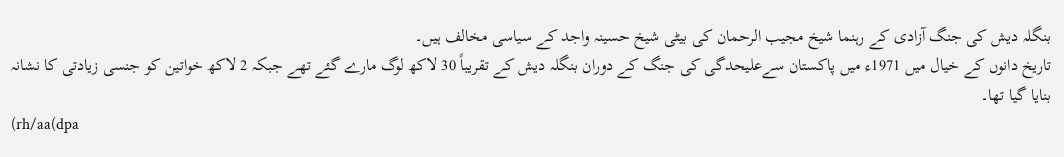بنگلہ دیش کی جنگ آزادی کے رہنما شیخ مجیب الرحمان کی بیٹی شیخ حسینہ واجد کے سیاسی مخالف ہیں۔
تاریخ دانوں کے خیال میں 1971ء میں پاکستان سےعلیحدگی کی جنگ کے دوران بنگلہ دیش کے تقریباً 30 لاکھ لوگ مارے گئے تھے جبکہ 2 لاکھ خواتین کو جنسی زیادتی کا نشانہ بنایا گیا تھا۔
(rh/aa(dpa